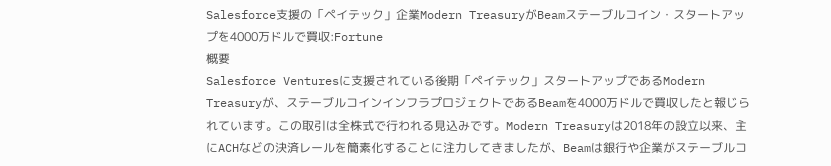Salesforce支援の「ペイテック」企業Modern TreasuryがBeamステーブルコイン・スタートアップを4000万ドルで買収:Fortune
概要
Salesforce Venturesに支援されている後期「ペイテック」スタートアップであるModern Treasuryが、ステーブルコインインフラプロジェクトであるBeamを4000万ドルで買収したと報じられています。この取引は全株式で行われる見込みです。Modern Treasuryは2018年の設立以来、主にACHなどの決済レールを簡素化することに注力してきましたが、Beamは銀行や企業がステーブルコ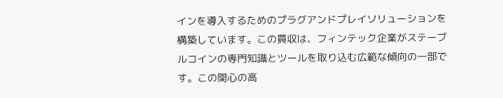インを導入するためのプラグアンドプレイソリューションを構築しています。この買収は、フィンテック企業がステーブルコインの専門知識とツールを取り込む広範な傾向の一部です。この関心の高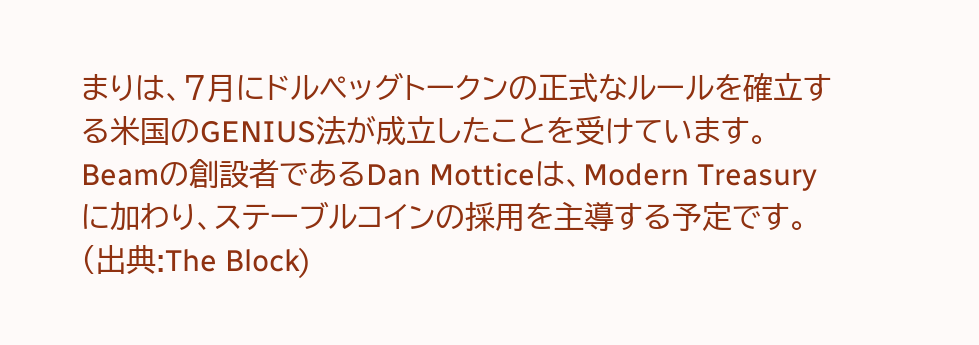まりは、7月にドルペッグトークンの正式なルールを確立する米国のGENIUS法が成立したことを受けています。Beamの創設者であるDan Motticeは、Modern Treasuryに加わり、ステーブルコインの採用を主導する予定です。
(出典:The Block)